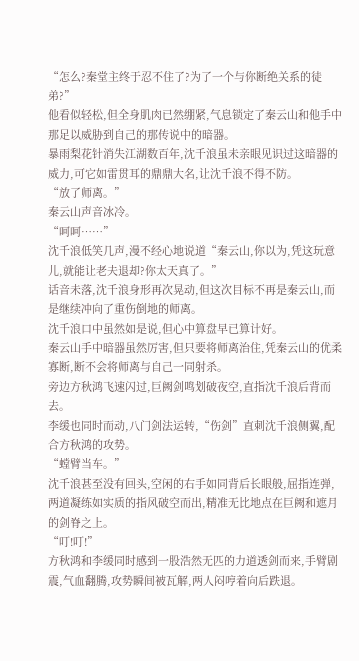“怎么?秦堂主终于忍不住了?为了一个与你断绝关系的徒弟?”
他看似轻松,但全身肌肉已然绷紧,气息锁定了秦云山和他手中那足以威胁到自己的那传说中的暗器。
暴雨梨花针消失江湖数百年,沈千浪虽未亲眼见识过这暗器的威力,可它如雷贯耳的鼎鼎大名,让沈千浪不得不防。
“放了师离。”
秦云山声音冰冷。
“呵呵……”
沈千浪低笑几声,漫不经心地说道“秦云山,你以为,凭这玩意儿,就能让老夫退却?你太天真了。”
话音未落,沈千浪身形再次晃动,但这次目标不再是秦云山,而是继续冲向了重伤倒地的师离。
沈千浪口中虽然如是说,但心中算盘早已算计好。
秦云山手中暗器虽然厉害,但只要将师离治住,凭秦云山的优柔寡断,断不会将师离与自己一同射杀。
旁边方秋鸿飞速闪过,巨阙剑鸣划破夜空,直指沈千浪后背而去。
李缓也同时而动,八门剑法运转,“伤剑”直刺沈千浪侧翼,配合方秋鸿的攻势。
“螳臂当车。”
沈千浪甚至没有回头,空闲的右手如同背后长眼般,屈指连弹,两道凝练如实质的指风破空而出,精准无比地点在巨阙和遮月的剑脊之上。
“叮!叮!”
方秋鸿和李缓同时感到一股浩然无匹的力道透剑而来,手臂剧震,气血翻腾,攻势瞬间被瓦解,两人闷哼着向后跌退。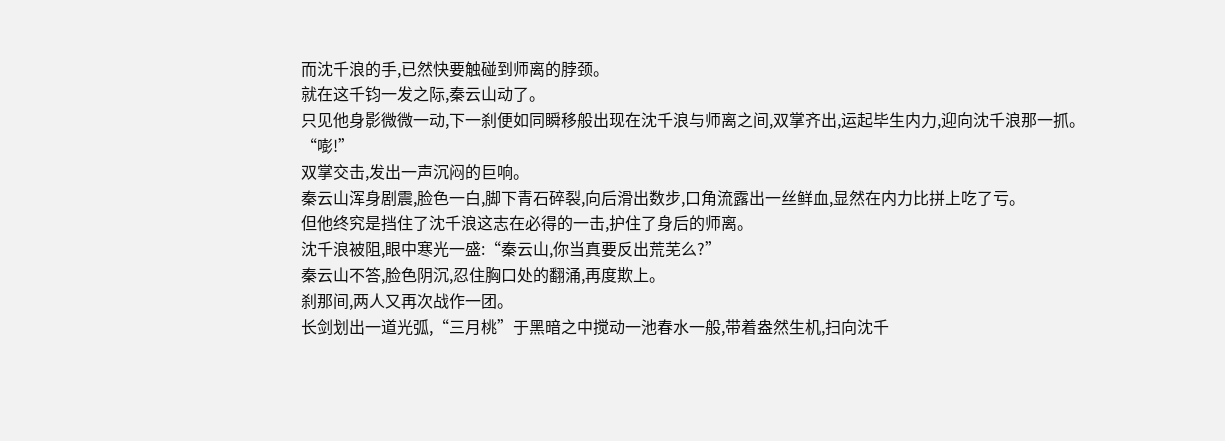而沈千浪的手,已然快要触碰到师离的脖颈。
就在这千钧一发之际,秦云山动了。
只见他身影微微一动,下一刹便如同瞬移般出现在沈千浪与师离之间,双掌齐出,运起毕生内力,迎向沈千浪那一抓。
“嘭!”
双掌交击,发出一声沉闷的巨响。
秦云山浑身剧震,脸色一白,脚下青石碎裂,向后滑出数步,口角流露出一丝鲜血,显然在内力比拼上吃了亏。
但他终究是挡住了沈千浪这志在必得的一击,护住了身后的师离。
沈千浪被阻,眼中寒光一盛:“秦云山,你当真要反出荒芜么?”
秦云山不答,脸色阴沉,忍住胸口处的翻涌,再度欺上。
刹那间,两人又再次战作一团。
长剑划出一道光弧,“三月桃”于黑暗之中搅动一池春水一般,带着盎然生机,扫向沈千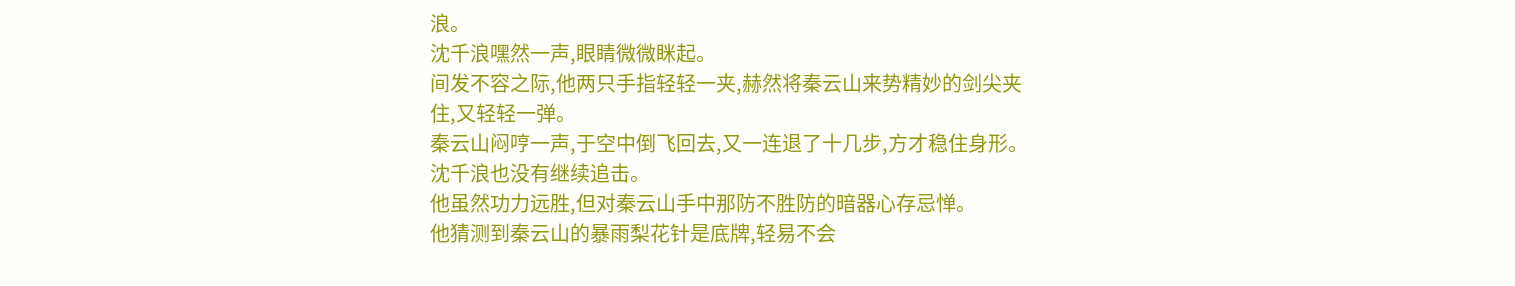浪。
沈千浪嘿然一声,眼睛微微眯起。
间发不容之际,他两只手指轻轻一夹,赫然将秦云山来势精妙的剑尖夹住,又轻轻一弹。
秦云山闷哼一声,于空中倒飞回去,又一连退了十几步,方才稳住身形。
沈千浪也没有继续追击。
他虽然功力远胜,但对秦云山手中那防不胜防的暗器心存忌惮。
他猜测到秦云山的暴雨梨花针是底牌,轻易不会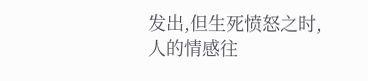发出,但生死愤怒之时,人的情感往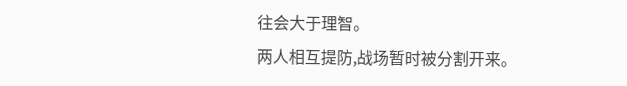往会大于理智。
两人相互提防,战场暂时被分割开来。